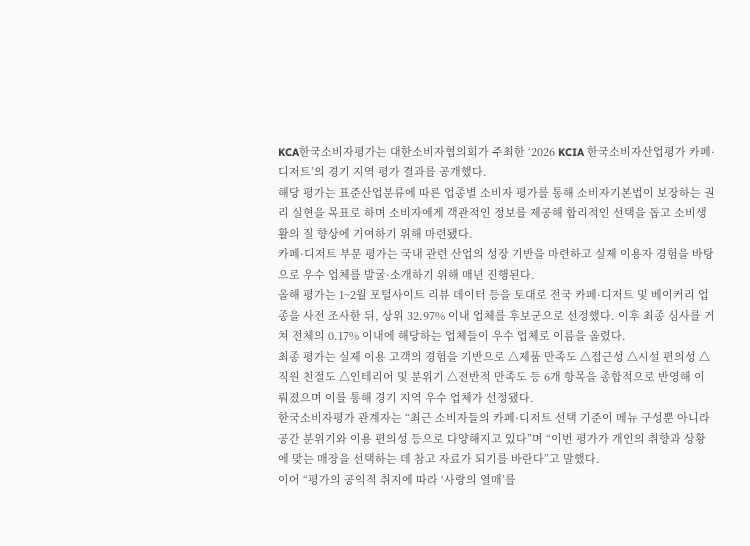KCA한국소비자평가는 대한소비자협의회가 주최한 ‘2026 KCIA 한국소비자산업평가 카페·디저트’의 경기 지역 평가 결과를 공개했다.
해당 평가는 표준산업분류에 따른 업종별 소비자 평가를 통해 소비자기본법이 보장하는 권리 실현을 목표로 하며 소비자에게 객관적인 정보를 제공해 합리적인 선택을 돕고 소비생활의 질 향상에 기여하기 위해 마련됐다.
카페·디저트 부문 평가는 국내 관련 산업의 성장 기반을 마련하고 실제 이용자 경험을 바탕으로 우수 업체를 발굴·소개하기 위해 매년 진행된다.
올해 평가는 1~2월 포털사이트 리뷰 데이터 등을 토대로 전국 카페·디저트 및 베이커리 업종을 사전 조사한 뒤, 상위 32.97% 이내 업체를 후보군으로 선정했다. 이후 최종 심사를 거쳐 전체의 0.17% 이내에 해당하는 업체들이 우수 업체로 이름을 올렸다.
최종 평가는 실제 이용 고객의 경험을 기반으로 △제품 만족도 △접근성 △시설 편의성 △직원 친절도 △인테리어 및 분위기 △전반적 만족도 등 6개 항목을 종합적으로 반영해 이뤄졌으며 이를 통해 경기 지역 우수 업체가 선정됐다.
한국소비자평가 관계자는 “최근 소비자들의 카페·디저트 선택 기준이 메뉴 구성뿐 아니라 공간 분위기와 이용 편의성 등으로 다양해지고 있다”며 “이번 평가가 개인의 취향과 상황에 맞는 매장을 선택하는 데 참고 자료가 되기를 바란다”고 말했다.
이어 “평가의 공익적 취지에 따라 ‘사랑의 열매’를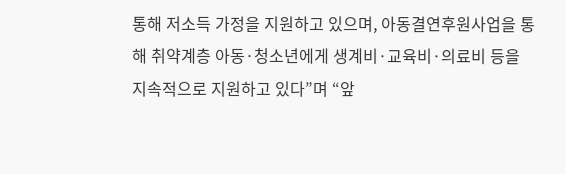통해 저소득 가정을 지원하고 있으며, 아동결연후원사업을 통해 취약계층 아동·청소년에게 생계비·교육비·의료비 등을 지속적으로 지원하고 있다”며 “앞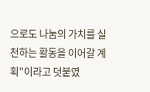으로도 나눔의 가치를 실천하는 활동을 이어갈 계획”이라고 덧붙였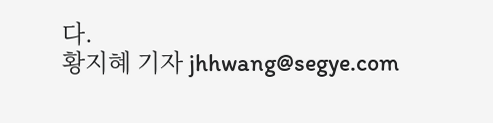다.
황지혜 기자 jhhwang@segye.com